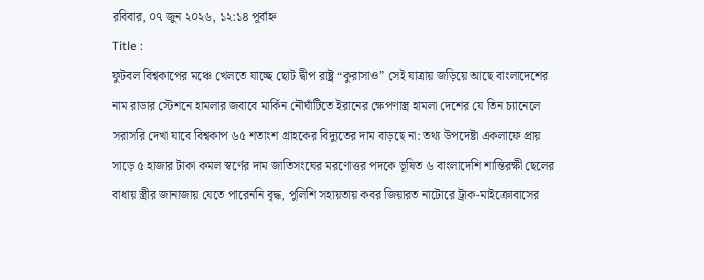রবিবার, ০৭ জুন ২০২৬, ১২:১৪ পূর্বাহ্ন
Title :
ফুটবল বিশ্বকাপের মঞ্চে খেলতে যাচ্ছে ছোট দ্বীপ রাষ্ট্র “কুরাসাও” সেই যাত্রায় জড়িয়ে আছে বাংলাদেশের নাম রাডার স্টেশনে হামলার জবাবে মার্কিন নৌঘাঁটিতে ইরানের ক্ষেপণাস্ত্র হামলা দেশের যে তিন চ্যানেলে সরাসরি দেখা যাবে বিশ্বকাপ ৬৫ শতাংশ গ্রাহকের বিদ্যুতের দাম বাড়ছে না: তথ্য উপদেষ্টা একলাফে প্রায় সাড়ে ৫ হাজার টাকা কমল স্বর্ণের দাম জাতিসংঘের মরণোত্তর পদকে ভূষিত ৬ বাংলাদেশি শান্তিরক্ষী ছেলের বাধায় স্ত্রীর জানাজায় যেতে পারেননি বৃদ্ধ, পুলিশি সহায়তায় কবর জিয়ারত নাটোরে ট্রাক-মাইক্রোবাসের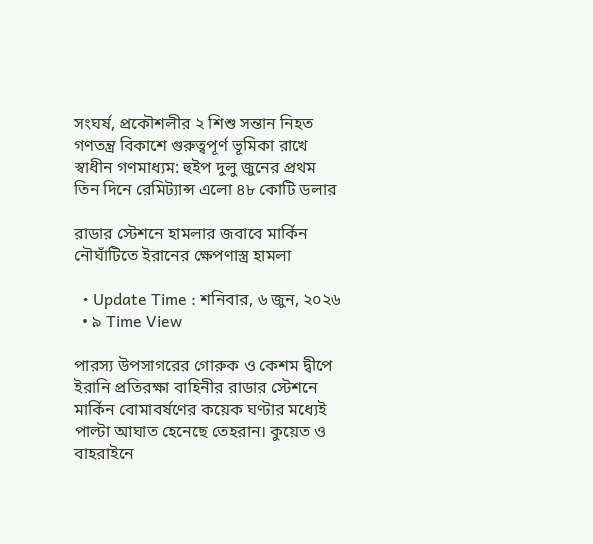সংঘর্ষ, প্রকৌশলীর ২ শিশু সন্তান নিহত গণতন্ত্র বিকাশে গুরুত্বপূর্ণ ভূমিকা রাখে স্বাধীন গণমাধ্যম: হুইপ দুলু জুনের প্রথম তিন দিনে রেমিট্যান্স এলো ৪৮ কোটি ডলার

রাডার স্টেশনে হামলার জবাবে মার্কিন নৌঘাঁটিতে ইরানের ক্ষেপণাস্ত্র হামলা

  • Update Time : শনিবার, ৬ জুন, ২০২৬
  • ৯ Time View

পারস্য উপসাগরের গোরুক ও কেশম দ্বীপে ইরানি প্রতিরক্ষা বাহিনীর রাডার স্টেশনে মার্কিন বোমাবর্ষণের কয়েক ঘণ্টার মধ্যেই পাল্টা আঘাত হেনেছে তেহরান। কুয়েত ও বাহরাইনে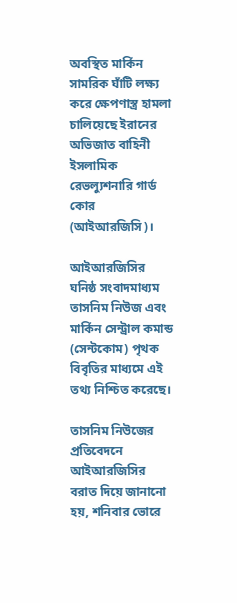অবস্থিত মার্কিন সামরিক ঘাঁটি লক্ষ্য করে ক্ষেপণাস্ত্র হামলা চালিয়েছে ইরানের অভিজাত বাহিনী ইসলামিক রেভল্যুশনারি গার্ড কোর (আইআরজিসি)।

আইআরজিসির ঘনিষ্ঠ সংবাদমাধ্যম তাসনিম নিউজ এবং মার্কিন সেন্ট্রাল কমান্ড (সেন্টকোম) পৃথক বিবৃতির মাধ্যমে এই তথ্য নিশ্চিত করেছে।

তাসনিম নিউজের প্রতিবেদনে আইআরজিসির বরাত দিয়ে জানানো হয়, শনিবার ভোরে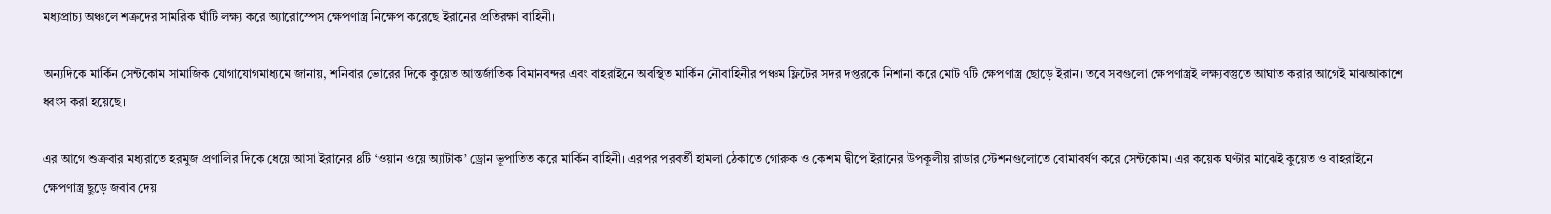মধ্যপ্রাচ্য অঞ্চলে শত্রুদের সামরিক ঘাঁটি লক্ষ্য করে অ্যারোস্পেস ক্ষেপণাস্ত্র নিক্ষেপ করেছে ইরানের প্রতিরক্ষা বাহিনী।

অন্যদিকে মার্কিন সেন্টকোম সামাজিক যোগাযোগমাধ্যমে জানায়, শনিবার ভোরের দিকে কুয়েত আন্তর্জাতিক বিমানবন্দর এবং বাহরাইনে অবস্থিত মার্কিন নৌবাহিনীর পঞ্চম ফ্লিটের সদর দপ্তরকে নিশানা করে মোট ৭টি ক্ষেপণাস্ত্র ছোড়ে ইরান। তবে সবগুলো ক্ষেপণাস্ত্রই লক্ষ্যবস্তুতে আঘাত করার আগেই মাঝআকাশে ধ্বংস করা হয়েছে।

এর আগে শুক্রবার মধ্যরাতে হরমুজ প্রণালির দিকে ধেয়ে আসা ইরানের ৪টি ‘ওয়ান ওয়ে অ্যাটাক’ ড্রোন ভূপাতিত করে মার্কিন বাহিনী। এরপর পরবর্তী হামলা ঠেকাতে গোরুক ও কেশম দ্বীপে ইরানের উপকূলীয় রাডার স্টেশনগুলোতে বোমাবর্ষণ করে সেন্টকোম। এর কয়েক ঘণ্টার মাঝেই কুয়েত ও বাহরাইনে ক্ষেপণাস্ত্র ছুড়ে জবাব দেয়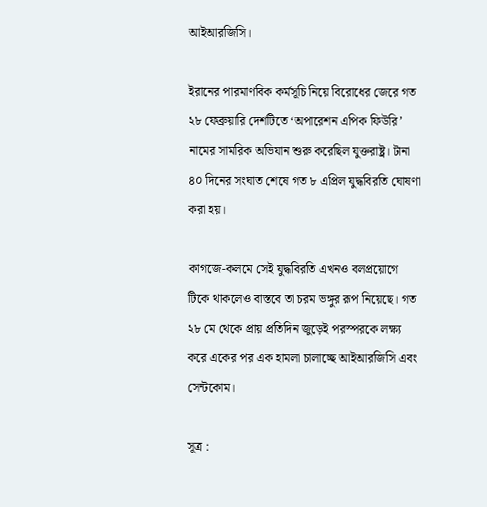আইআরজিসি।

ইরানের পারমাণবিক কর্মসূচি নিয়ে বিরোধের জেরে গত ২৮ ফেব্রুয়ারি দেশটিতে ‘অপারেশন এপিক ফিউরি’ নামের সামরিক অভিযান শুরু করেছিল যুক্তরাষ্ট্র। টানা ৪০ দিনের সংঘাত শেষে গত ৮ এপ্রিল যুদ্ধবিরতি ঘোষণা করা হয়।

কাগজে-কলমে সেই যুদ্ধবিরতি এখনও বলপ্রয়োগে টিকে থাকলেও বাস্তবে তা চরম ভঙ্গুর রূপ নিয়েছে। গত ২৮ মে থেকে প্রায় প্রতিদিন জুড়েই পরস্পরকে লক্ষ্য করে একের পর এক হামলা চালাচ্ছে আইআরজিসি এবং সেন্টকোম।

সূত্র :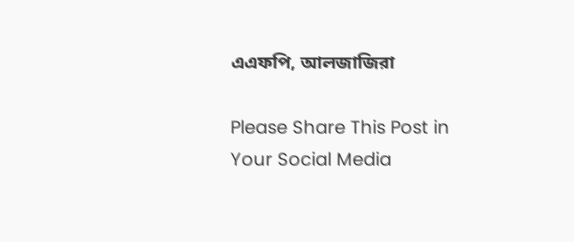এএফপি, আলজাজিরা

Please Share This Post in Your Social Media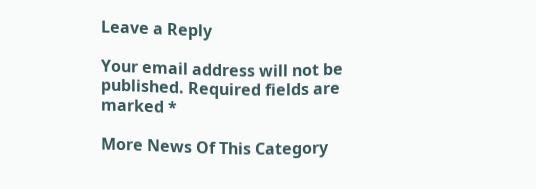Leave a Reply

Your email address will not be published. Required fields are marked *

More News Of This Category